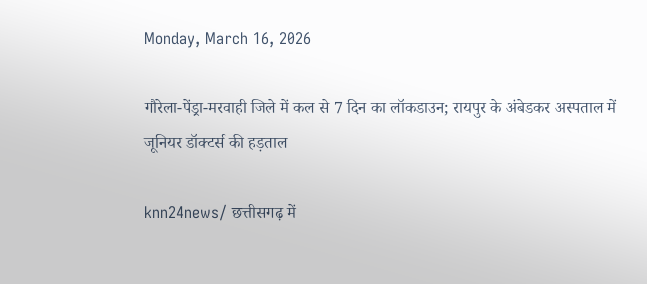Monday, March 16, 2026

गौरेला-पेंड्रा-मरवाही जिले में कल से 7 दिन का लॉकडाउन; रायपुर के अंबेडकर अस्पताल में जूनियर डॉक्टर्स की हड़ताल

knn24news/ छत्तीसगढ़ में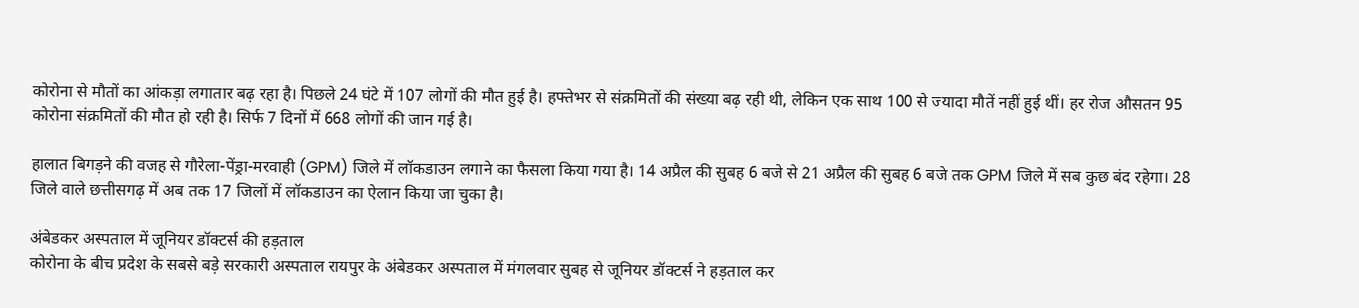कोरोना से मौतों का आंकड़ा लगातार बढ़ रहा है। पिछले 24 घंटे में 107 लोगों की मौत हुई है। हफ्तेभर से संक्रमितों की संख्या बढ़ रही थी, लेकिन एक साथ 100 से ज्यादा मौतें नहीं हुई थीं। हर रोज औसतन 95 कोरोना संक्रमितों की मौत हो रही है। सिर्फ 7 दिनों में 668 लोगों की जान गई है।

हालात बिगड़ने की वजह से गौरेला-पेंड्रा-मरवाही (GPM) जिले में लॉकडाउन लगाने का फैसला किया गया है। 14 अप्रैल की सुबह 6 बजे से 21 अप्रैल की सुबह 6 बजे तक GPM जिले में सब कुछ बंद रहेगा। 28 जिले वाले छत्तीसगढ़ में अब तक 17 जिलों में लॉकडाउन का ऐलान किया जा चुका है।

अंबेडकर अस्पताल में जूनियर डॉक्टर्स की हड़ताल
कोरोना के बीच प्रदेश के सबसे बड़े सरकारी अस्पताल रायपुर के अंबेडकर अस्पताल में मंगलवार सुबह से जूनियर डॉक्टर्स ने हड़ताल कर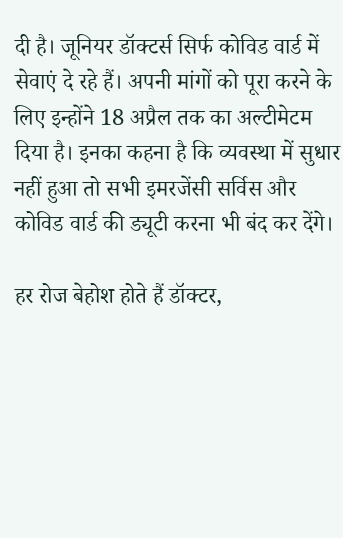दी है। जूनियर डॉक्टर्स सिर्फ कोविड वार्ड में सेवाएं दे रहे हैं। अपनी मांगों को पूरा करने के लिए इन्होंने 18 अप्रैल तक का अल्टीमेटम दिया है। इनका कहना है कि व्यवस्था में सुधार नहीं हुआ तो सभी इमरजेंसी सर्विस और कोविड वार्ड की ड्यूटी करना भी बंद कर देंगे।

हर रोज बेहोश होते हैं डॉक्टर,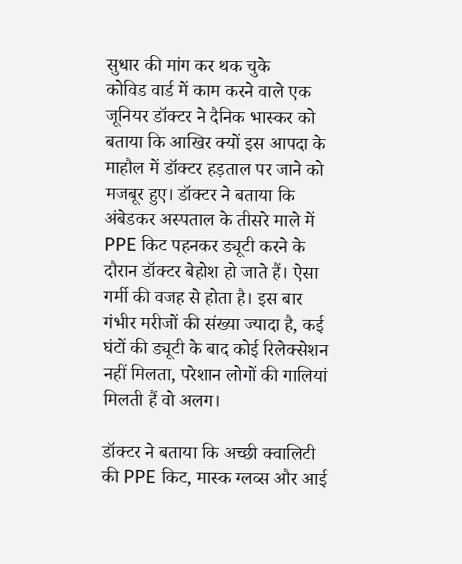सुधार की मांग कर थक चुके
कोविड वार्ड में काम करने वाले एक जूनियर डॉक्टर ने दैनिक भास्कर को बताया कि आखिर क्यों इस आपदा के माहौल में डॉक्टर हड़ताल पर जाने को मजबूर हुए। डॉक्टर ने बताया कि अंबेडकर अस्पताल के तीसरे माले में PPE किट पहनकर ड्यूटी करने के दौरान डॉक्टर बेहोश हो जाते हैं। ऐसा गर्मी की वजह से होता है। इस बार गंभीर मरीजों की संख्या ज्यादा है, कई घंटों की ड्यूटी के बाद कोई रिलेक्सेशन नहीं मिलता, परेशान लोगों की गालियां मिलती हैं वो अलग।

डॉक्टर ने बताया कि अच्छी क्वालिटी की PPE किट, मास्क ग्लव्स और आई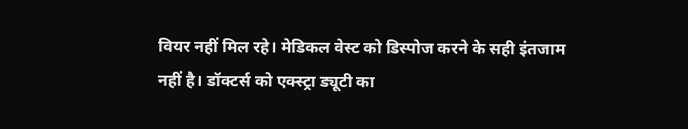वियर नहीं मिल रहे। मेडिकल वेस्ट को डिस्पोज करने के सही इंतजाम नहीं है। डॉक्टर्स को एक्स्ट्रा ड्यूटी का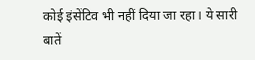कोई इंसेंटिव भी नहीं दिया जा रहा। ये सारी बातें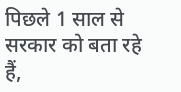पिछले 1 साल से सरकार को बता रहे हैं,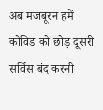अब मजबूरन हमें कोविड को छोड़ दूसरी सर्विस बंद करनी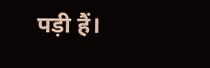पड़ी हैं।